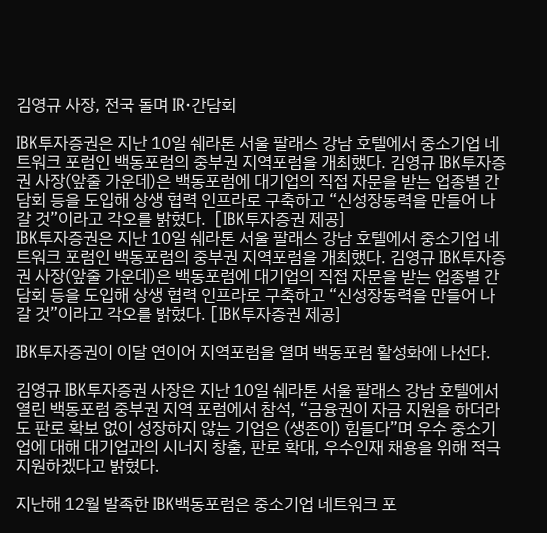김영규 사장, 전국 돌며 IR·간담회

IBK투자증권은 지난 10일 쉐라톤 서울 팔래스 강남 호텔에서 중소기업 네트워크 포럼인 백동포럼의 중부권 지역포럼을 개최했다. 김영규 IBK투자증권 사장(앞줄 가운데)은 백동포럼에 대기업의 직접 자문을 받는 업종별 간담회 등을 도입해 상생 협력 인프라로 구축하고 “신성장동력을 만들어 나갈 것”이라고 각오를 밝혔다.  [IBK투자증권 제공]
IBK투자증권은 지난 10일 쉐라톤 서울 팔래스 강남 호텔에서 중소기업 네트워크 포럼인 백동포럼의 중부권 지역포럼을 개최했다. 김영규 IBK투자증권 사장(앞줄 가운데)은 백동포럼에 대기업의 직접 자문을 받는 업종별 간담회 등을 도입해 상생 협력 인프라로 구축하고 “신성장동력을 만들어 나갈 것”이라고 각오를 밝혔다. [IBK투자증권 제공]

IBK투자증권이 이달 연이어 지역포럼을 열며 백동포럼 활성화에 나선다.

김영규 IBK투자증권 사장은 지난 10일 쉐라톤 서울 팔래스 강남 호텔에서 열린 백동포럼 중부권 지역 포럼에서 참석, “금융권이 자금 지원을 하더라도 판로 확보 없이 성장하지 않는 기업은 (생존이) 힘들다”며 우수 중소기업에 대해 대기업과의 시너지 창출, 판로 확대, 우수인재 채용을 위해 적극 지원하겠다고 밝혔다.

지난해 12월 발족한 IBK백동포럼은 중소기업 네트워크 포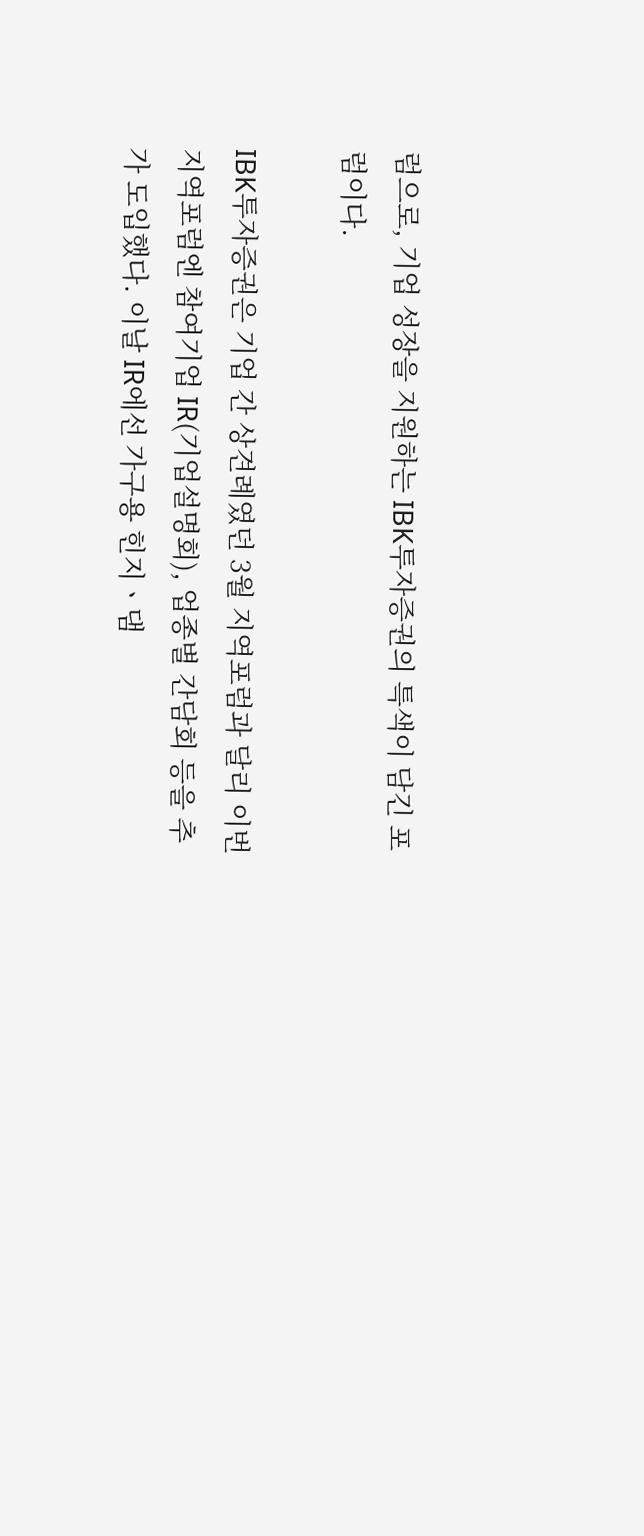럼으로, 기업 성장을 지원하는 IBK투자증권의 특색이 담긴 포럼이다.

IBK투자증권은 기업 간 상견례였던 3월 지역포럼과 달리 이번 지역포럼엔 참여기업 IR(기업설명회), 업종별 간담회 등을 추가 도입했다. 이날 IR에선 가구용 힌지ㆍ댐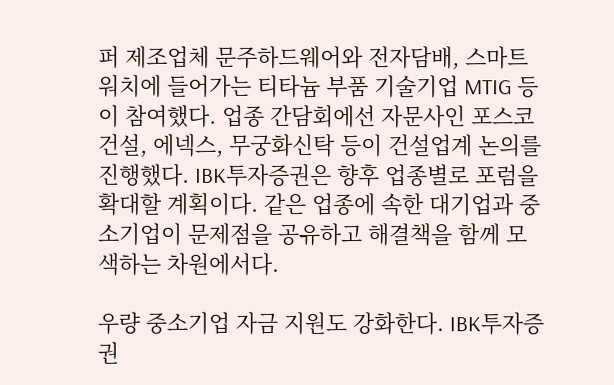퍼 제조업체 문주하드웨어와 전자담배, 스마트워치에 들어가는 티타늄 부품 기술기업 MTIG 등이 참여했다. 업종 간담회에선 자문사인 포스코건설, 에넥스, 무궁화신탁 등이 건설업계 논의를 진행했다. IBK투자증권은 향후 업종별로 포럼을 확대할 계획이다. 같은 업종에 속한 대기업과 중소기업이 문제점을 공유하고 해결책을 함께 모색하는 차원에서다.

우량 중소기업 자금 지원도 강화한다. IBK투자증권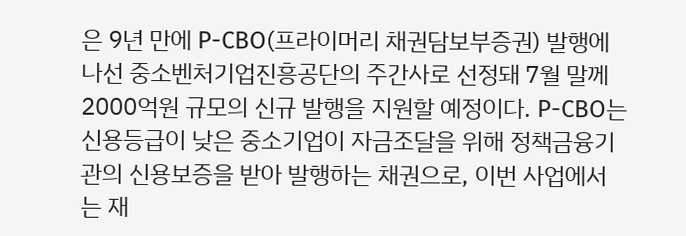은 9년 만에 P-CBO(프라이머리 채권담보부증권) 발행에 나선 중소벤처기업진흥공단의 주간사로 선정돼 7월 말께 2000억원 규모의 신규 발행을 지원할 예정이다. P-CBO는 신용등급이 낮은 중소기업이 자금조달을 위해 정책금융기관의 신용보증을 받아 발행하는 채권으로, 이번 사업에서는 재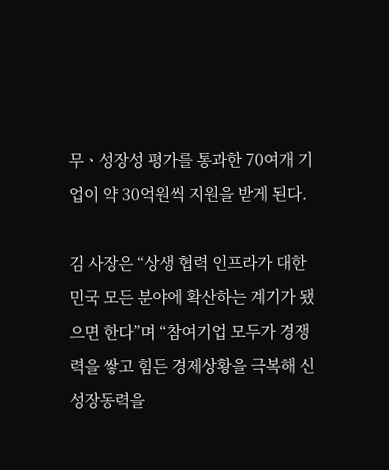무ㆍ성장성 평가를 통과한 70여개 기업이 약 30억원씩 지원을 받게 된다.

김 사장은 “상생 협력 인프라가 대한민국 모든 분야에 확산하는 계기가 됐으면 한다”며 “참여기업 모두가 경쟁력을 쌓고 힘든 경제상황을 극복해 신성장동력을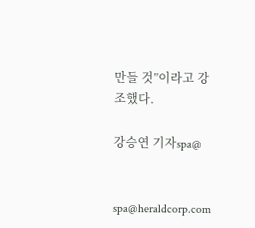만들 것”이라고 강조했다.

강승연 기자spa@


spa@heraldcorp.com